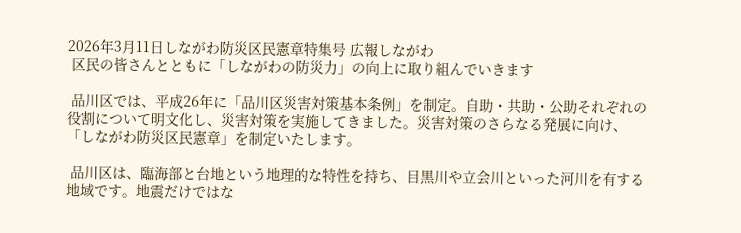2026年3月11日しながわ防災区民憲章特集号 広報しながわ
 区民の皆さんとともに「しながわの防災力」の向上に取り組んでいきます

 品川区では、平成26年に「品川区災害対策基本条例」を制定。自助・共助・公助それぞれの役割について明文化し、災害対策を実施してきました。災害対策のさらなる発展に向け、「しながわ防災区民憲章」を制定いたします。

 品川区は、臨海部と台地という地理的な特性を持ち、目黒川や立会川といった河川を有する地域です。地震だけではな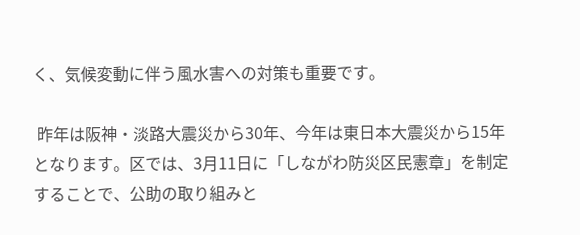く、気候変動に伴う風水害への対策も重要です。

 昨年は阪神・淡路大震災から30年、今年は東日本大震災から15年となります。区では、3月11日に「しながわ防災区民憲章」を制定することで、公助の取り組みと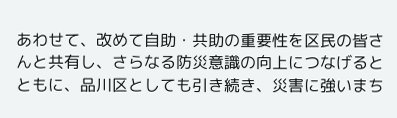あわせて、改めて自助・共助の重要性を区民の皆さんと共有し、さらなる防災意識の向上につなげるとともに、品川区としても引き続き、災害に強いまち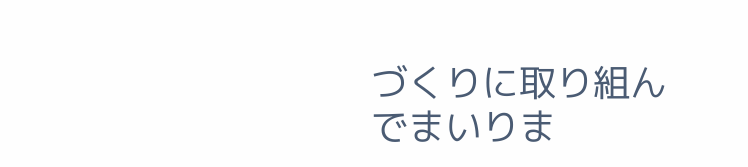づくりに取り組んでまいりま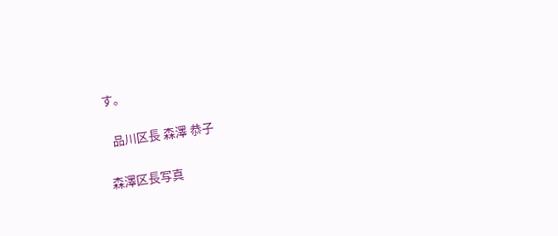す。

  品川区長 森澤 恭子

森澤区長写真